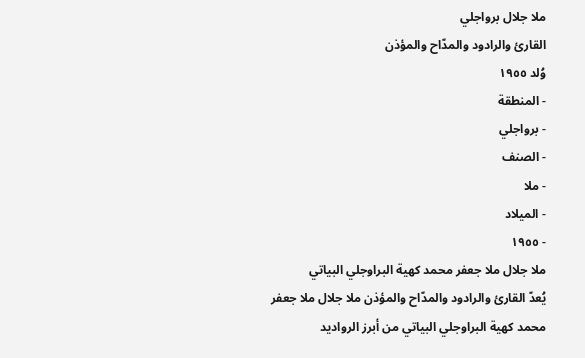ملا جلال برواجلي
القارئ والرادود والمدّاح والمؤذن
وُلد ١٩٥٥
- المنطقة
- برواجلي
- الصنف
- ملا
- الميلاد
- ١٩٥٥
ملا جلال ملا جعفر محمد كهية البراوجلي البياتي
يُعدّ القارئ والرادود والمدّاح والمؤذن ملا جلال ملا جعفر محمد كهية البراوجلي البياتي من أبرز الرواديد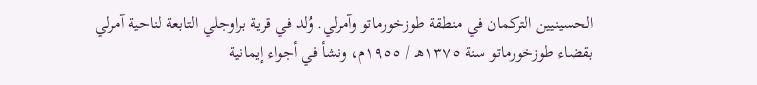الحسينيين التركمان في منطقة طوزخورماتو وآمرلي. وُلد في قرية براوجلي التابعة لناحية آمرلي بقضاء طوزخورماتو سنة ١٣٧٥هـ / ١٩٥٥م، ونشأ في أجواء إيمانية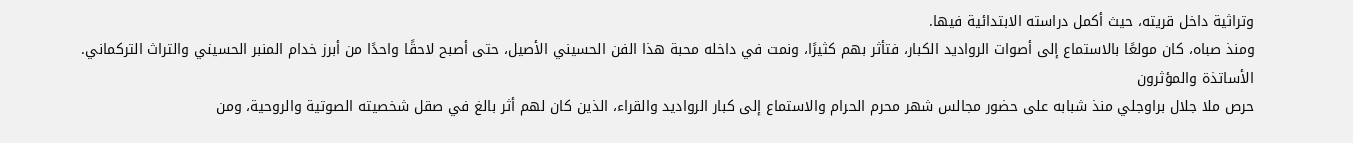وتراثية داخل قريته، حيث أكمل دراسته الابتدائية فيها.
ومنذ صباه، كان مولعًا بالاستماع إلى أصوات الرواديد الكبار، فتأثر بهم كثيرًا، ونمت في داخله محبة هذا الفن الحسيني الأصيل، حتى أصبح لاحقًا واحدًا من أبرز خدام المنبر الحسيني والتراث التركماني.
الأساتذة والمؤثرون
حرص ملا جلال براوجلي منذ شبابه على حضور مجالس شهر محرم الحرام والاستماع إلى كبار الرواديد والقراء، الذين كان لهم أثر بالغ في صقل شخصيته الصوتية والروحية، ومن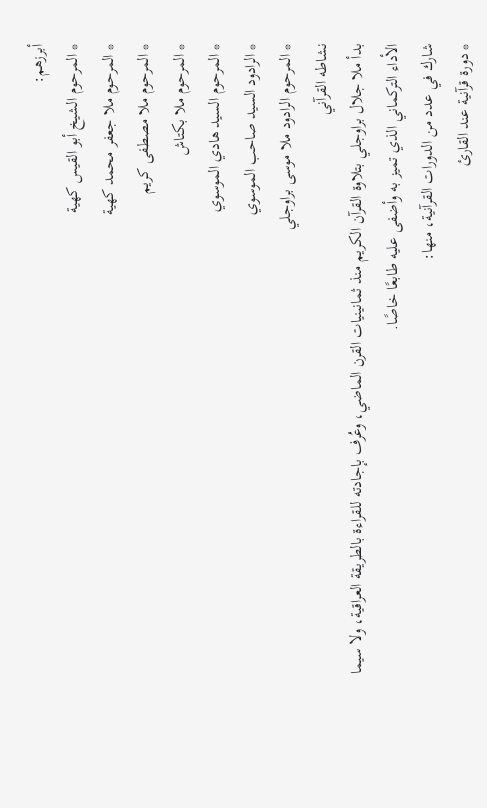أبرزهم:
* المرحوم الشيخ أبو القيس كهية
* المرحوم ملا جعفر محمد كهية
* المرحوم ملا مصطفى كريم
* المرحوم ملا بكتاش
* المرحوم السيد هادي الموسوي
* الرادود السيد صاحب الموسوي
* المرحوم الرادود ملا موسى براوجلي
نشاطه القرآني
بدأ ملا جلال براوجلي بتلاوة القرآن الكريم منذ ثمانينيات القرن الماضي، وعُرف بإجادته للقراءة بالطريقة العراقية، ولا سيما الأداء التركماني الذي تميز به وأضفى عليه طابعًا خاصًا.
شارك في عدد من الدورات القرآنية، منها:
* دورة قرآنية عند القارئ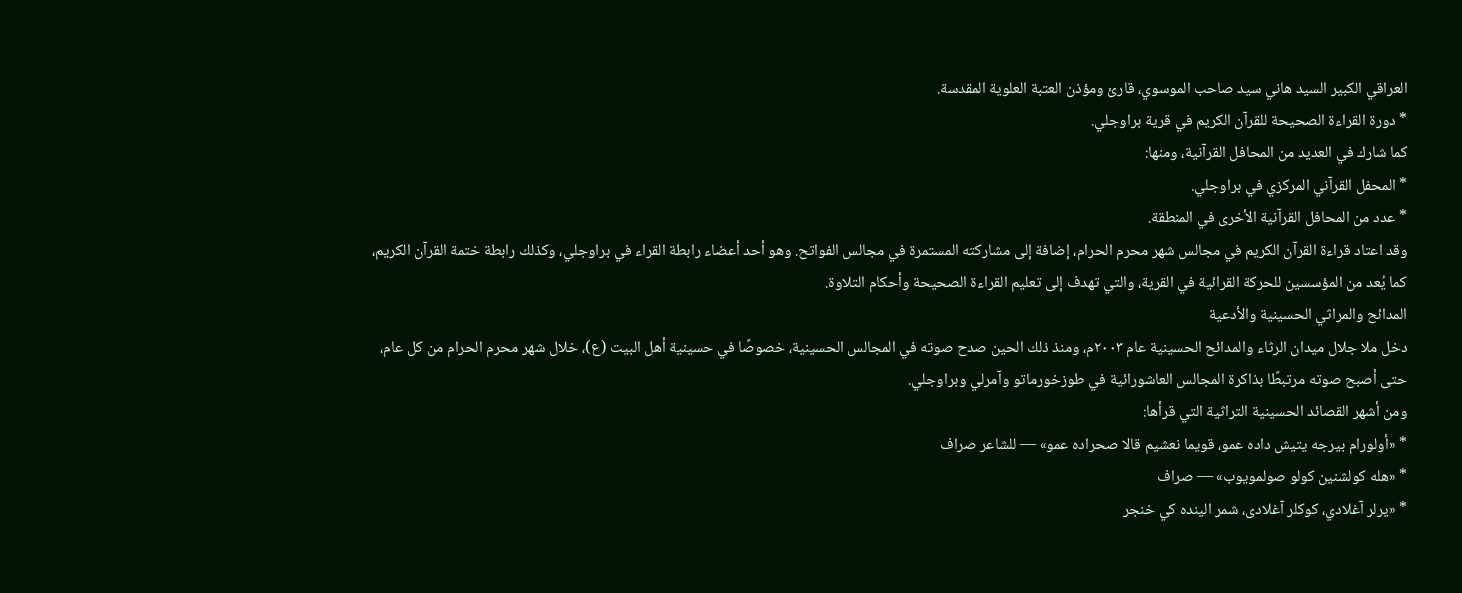العراقي الكبير السيد هاني سيد صاحب الموسوي، قارئ ومؤذن العتبة العلوية المقدسة.
* دورة القراءة الصحيحة للقرآن الكريم في قرية براوجلي.
كما شارك في العديد من المحافل القرآنية، ومنها:
* المحفل القرآني المركزي في براوجلي.
* عدد من المحافل القرآنية الأخرى في المنطقة.
وقد اعتاد قراءة القرآن الكريم في مجالس شهر محرم الحرام، إضافة إلى مشاركته المستمرة في مجالس الفواتح. وهو أحد أعضاء رابطة القراء في براوجلي، وكذلك رابطة ختمة القرآن الكريم، كما يُعد من المؤسسين للحركة القرائية في القرية، والتي تهدف إلى تعليم القراءة الصحيحة وأحكام التلاوة.
المدائح والمراثي الحسينية والأدعية
دخل ملا جلال ميدان الرثاء والمدائح الحسينية عام ٢٠٠٣م، ومنذ ذلك الحين صدح صوته في المجالس الحسينية، خصوصًا في حسينية أهل البيت (ع)، خلال شهر محرم الحرام من كل عام، حتى أصبح صوته مرتبطًا بذاكرة المجالس العاشورائية في طوزخورماتو وآمرلي وبراوجلي.
ومن أشهر القصائد الحسينية التراثية التي قرأها:
* «أولورام بيرجه يتيش داده عمو، قويما نعشيم قالا صحراده عمو» — للشاعر صراف
* «هله كولشنين كولو صولمويوب» — صراف
* «يرلر آغلادي، كوكلر آغلادى، شمر الينده كي خنجر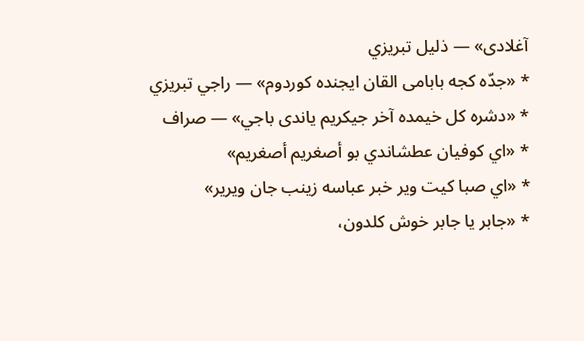آغلادى» — ذليل تبريزي
* «جدّه كجه بابامى القان ايجنده كوردوم» — راجي تبريزي
* «دشره كل خيمده آخر جيكريم ياندى باجي» — صراف
* «اي كوفيان عطشاندي بو أصغريم أصغريم»
* «اي صبا كيت وير خبر عباسه زينب جان ويرير»
* «جابر يا جابر خوش كلدون،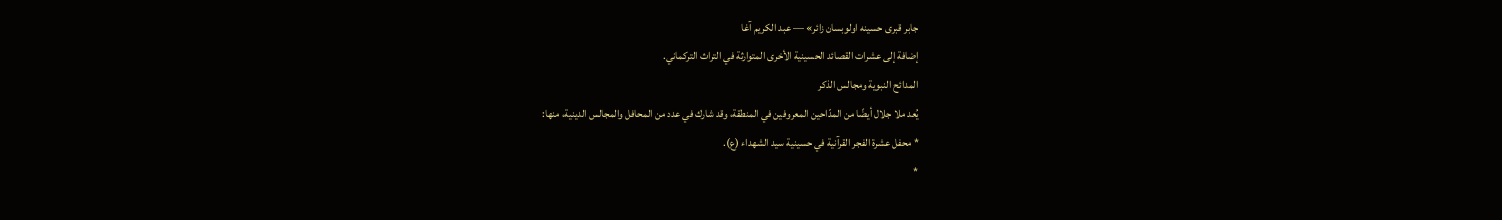جابر قبرى حسينه اولوبسان زائر» — عبد الكريم آغا
إضافة إلى عشرات القصائد الحسينية الأخرى المتوارثة في التراث التركماني.
المدائح النبوية ومجالس الذكر
يُعد ملا جلال أيضًا من المدّاحين المعروفين في المنطقة، وقد شارك في عدد من المحافل والمجالس الدينية، منها:
* محفل عشرة الفجر القرآنية في حسينية سيد الشهداء (ع).
*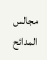مجالس المدائح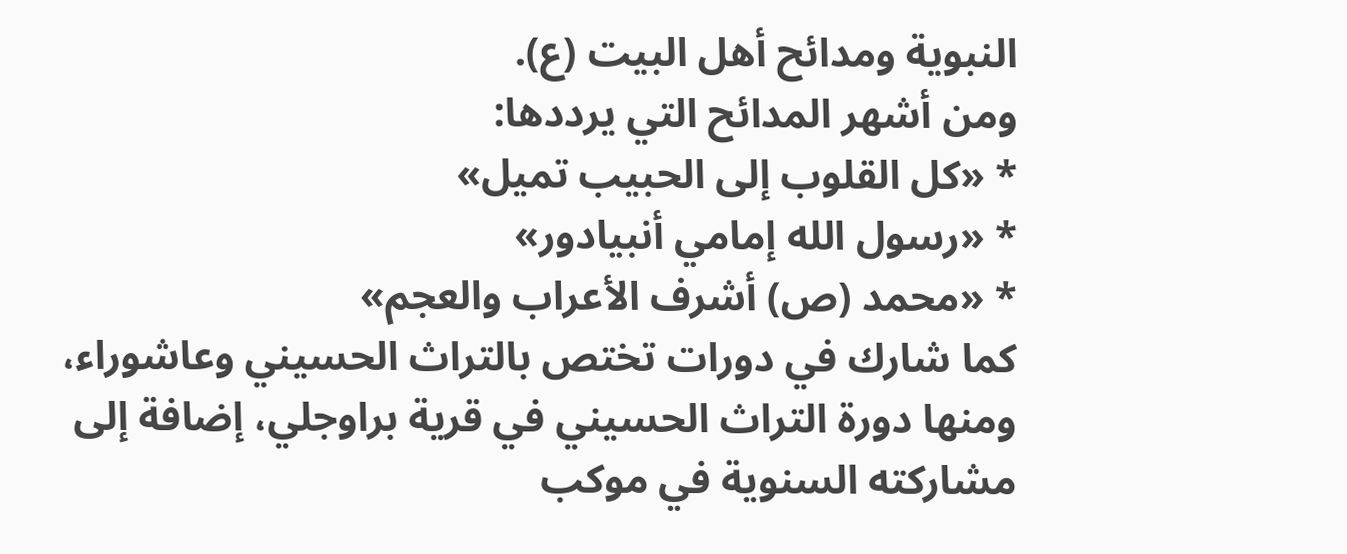النبوية ومدائح أهل البيت (ع).
ومن أشهر المدائح التي يرددها:
* «كل القلوب إلى الحبيب تميل»
* «رسول الله إمامي أنبيادور»
* «محمد (ص) أشرف الأعراب والعجم»
كما شارك في دورات تختص بالتراث الحسيني وعاشوراء، ومنها دورة التراث الحسيني في قرية براوجلي، إضافة إلى مشاركته السنوية في موكب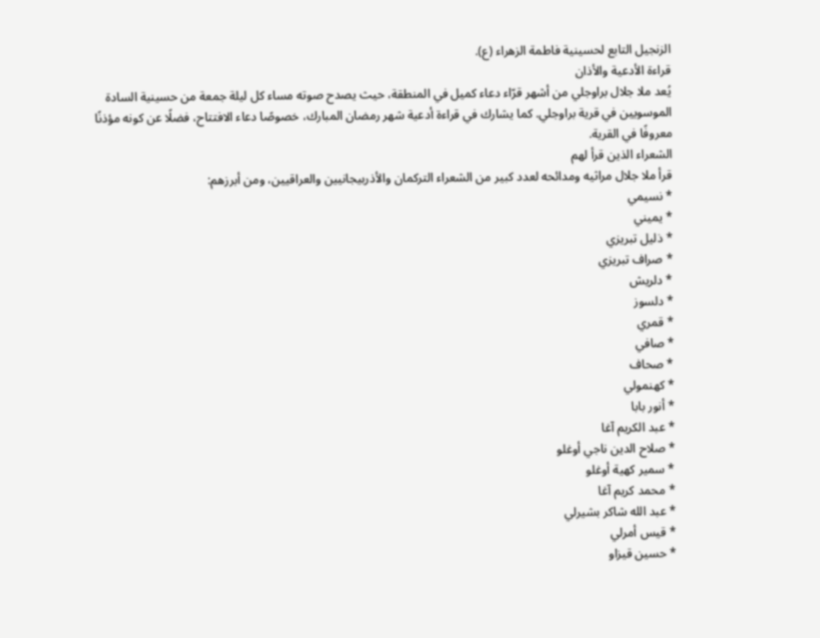الزنجيل التابع لحسينية فاطمة الزهراء (ع).
قراءة الأدعية والأذان
يُعد ملا جلال براوجلي من أشهر قرّاء دعاء كميل في المنطقة، حيث يصدح صوته مساء كل ليلة جمعة من حسينية السادة الموسويين في قرية براوجلي. كما يشارك في قراءة أدعية شهر رمضان المبارك، خصوصًا دعاء الافتتاح، فضلًا عن كونه مؤذنًا معروفًا في القرية.
الشعراء الذين قرأ لهم
قرأ ملا جلال مراثيه ومدائحه لعدد كبير من الشعراء التركمان والأذربيجانيين والعراقيين، ومن أبرزهم:
* نسيمي
* يميني
* ذليل تبريزي
* صراف تبريزي
* دلريش
* دلسوز
* قمري
* صافي
* صحاف
* كهنمولي
* أنور بابا
* عبد الكريم آغا
* صلاح الدين ناجي أوغلو
* سمير كهية أوغلو
* محمد كريم آغا
* عبد الله شاكر بشيرلي
* قيس أمرلي
* حسين قيزاو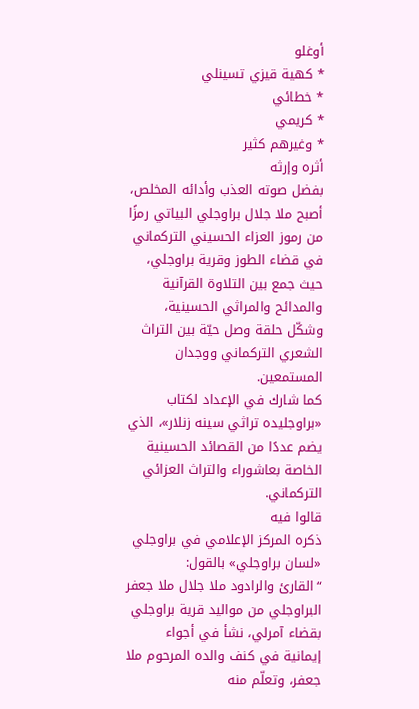أوغلو
* كهية قيزي تسينلي
* خطائي
* كريمي
* وغيرهم كثير
أثره وإرثه
بفضل صوته العذب وأدائه المخلص، أصبح ملا جلال براوجلي البياتي رمزًا من رموز العزاء الحسيني التركماني في قضاء الطوز وقرية براوجلي، حيث جمع بين التلاوة القرآنية والمدائح والمراثي الحسينية، وشكّل حلقة وصل حيّة بين التراث الشعري التركماني ووجدان المستمعين.
كما شارك في الإعداد لكتاب «براوجليده تراثي سينه زنلار»، الذي يضم عددًا من القصائد الحسينية الخاصة بعاشوراء والتراث العزائي التركماني.
قالوا فيه
ذكره المركز الإعلامي في براوجلي «لسان براوجلي» بالقول:
“القارئ والرادود ملا جلال ملا جعفر البراوجلي من مواليد قرية براوجلي بقضاء آمرلي، نشأ في أجواء إيمانية في كنف والده المرحوم ملا جعفر، وتعلّم منه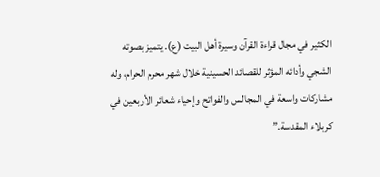الكثير في مجال قراءة القرآن وسيرة أهل البيت (ع). يتميز بصوته الشجي وأدائه المؤثر للقصائد الحسينية خلال شهر محرم الحرام، وله مشاركات واسعة في المجالس والفواتح وإحياء شعائر الأربعين في كربلاء المقدسة.”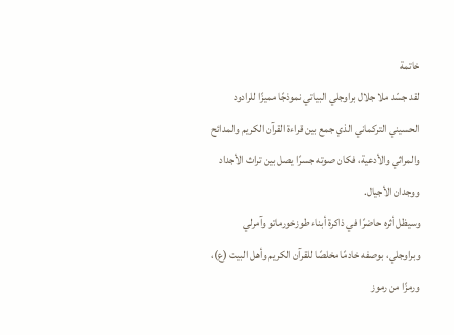خاتمة
لقد جسّد ملا جلال براوجلي البياتي نموذجًا مميزًا للرادود الحسيني التركماني الذي جمع بين قراءة القرآن الكريم والمدائح والمراثي والأدعية، فكان صوته جسرًا يصل بين تراث الأجداد ووجدان الأجيال.
وسيظل أثره حاضرًا في ذاكرة أبناء طوزخورماتو وآمرلي وبراوجلي، بوصفه خادمًا مخلصًا للقرآن الكريم وأهل البيت (ع)، ورمزًا من رموز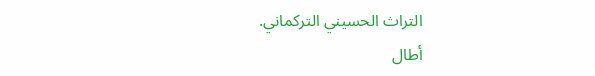التراث الحسيني التركماني.
أطال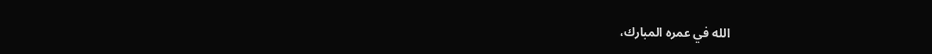الله في عمره المبارك،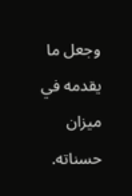وجعل ما يقدمه في ميزان حسناته.